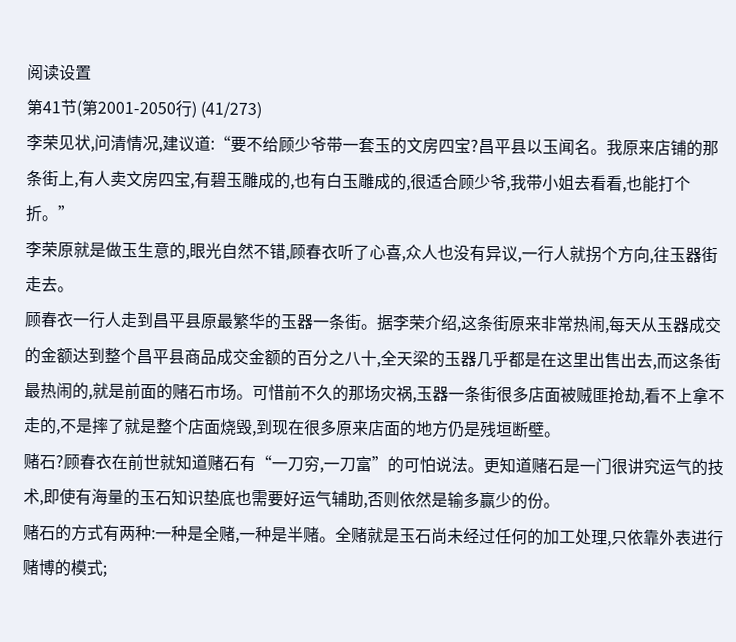阅读设置
第41节(第2001-2050行) (41/273)
李荣见状,问清情况,建议道:“要不给顾少爷带一套玉的文房四宝?昌平县以玉闻名。我原来店铺的那条街上,有人卖文房四宝,有碧玉雕成的,也有白玉雕成的,很适合顾少爷,我带小姐去看看,也能打个折。”
李荣原就是做玉生意的,眼光自然不错,顾春衣听了心喜,众人也没有异议,一行人就拐个方向,往玉器街走去。
顾春衣一行人走到昌平县原最繁华的玉器一条街。据李荣介绍,这条街原来非常热闹,每天从玉器成交的金额达到整个昌平县商品成交金额的百分之八十,全天梁的玉器几乎都是在这里出售出去,而这条街最热闹的,就是前面的赌石市场。可惜前不久的那场灾祸,玉器一条街很多店面被贼匪抢劫,看不上拿不走的,不是摔了就是整个店面烧毁,到现在很多原来店面的地方仍是残垣断壁。
赌石?顾春衣在前世就知道赌石有“一刀穷,一刀富”的可怕说法。更知道赌石是一门很讲究运气的技术,即使有海量的玉石知识垫底也需要好运气辅助,否则依然是输多赢少的份。
赌石的方式有两种:一种是全赌,一种是半赌。全赌就是玉石尚未经过任何的加工处理,只依靠外表进行赌博的模式;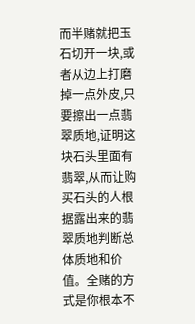而半赌就把玉石切开一块,或者从边上打磨掉一点外皮,只要擦出一点翡翠质地,证明这块石头里面有翡翠,从而让购买石头的人根据露出来的翡翠质地判断总体质地和价值。全赌的方式是你根本不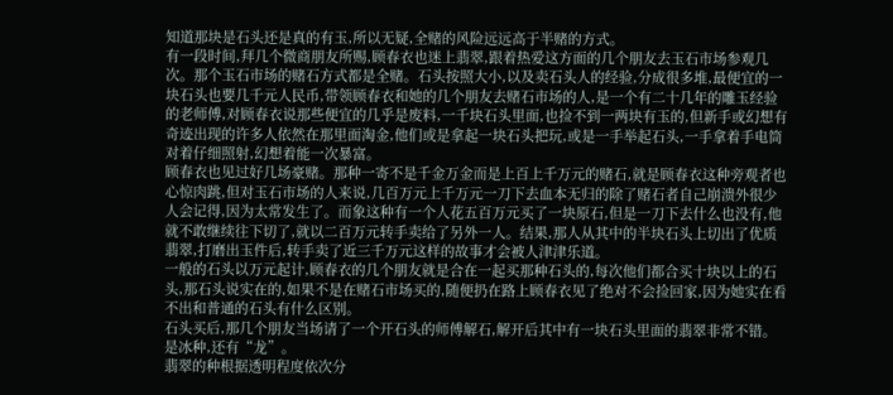知道那块是石头还是真的有玉,所以无疑,全赌的风险远远高于半赌的方式。
有一段时间,拜几个微商朋友所赐,顾春衣也迷上翡翠,跟着热爱这方面的几个朋友去玉石市场参观几次。那个玉石市场的赌石方式都是全赌。石头按照大小,以及卖石头人的经验,分成很多堆,最便宜的一块石头也要几千元人民币,带领顾春衣和她的几个朋友去赌石市场的人,是一个有二十几年的雕玉经验的老师傅,对顾春衣说那些便宜的几乎是废料,一千块石头里面,也捡不到一两块有玉的,但新手或幻想有奇迹出现的许多人依然在那里面淘金,他们或是拿起一块石头把玩,或是一手举起石头,一手拿着手电筒对着仔细照射,幻想着能一次暴富。
顾春衣也见过好几场豪赌。那种一寄不是千金万金而是上百上千万元的赌石,就是顾春衣这种旁观者也心惊肉跳,但对玉石市场的人来说,几百万元上千万元一刀下去血本无归的除了赌石者自己崩溃外很少人会记得,因为太常发生了。而象这种有一个人花五百万元买了一块原石,但是一刀下去什么也没有,他就不敢继续往下切了,就以二百万元转手卖给了另外一人。结果,那人从其中的半块石头上切出了优质翡翠,打磨出玉件后,转手卖了近三千万元这样的故事才会被人津津乐道。
一般的石头以万元起计,顾春衣的几个朋友就是合在一起买那种石头的,每次他们都合买十块以上的石头,那石头说实在的,如果不是在赌石市场买的,随便扔在路上顾春衣见了绝对不会捡回家,因为她实在看不出和普通的石头有什么区别。
石头买后,那几个朋友当场请了一个开石头的师傅解石,解开后其中有一块石头里面的翡翠非常不错。是冰种,还有“龙”。
翡翠的种根据透明程度依次分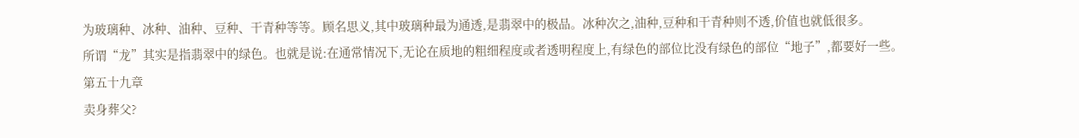为玻璃种、冰种、油种、豆种、干青种等等。顾名思义,其中玻璃种最为通透,是翡翠中的极品。冰种次之,油种,豆种和干青种则不透,价值也就低很多。
所谓“龙”其实是指翡翠中的绿色。也就是说:在通常情况下,无论在质地的粗细程度或者透明程度上,有绿色的部位比没有绿色的部位“地子”,都要好一些。
第五十九章
卖身葬父?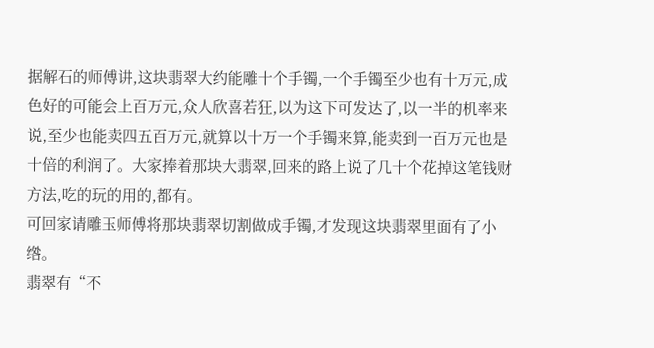据解石的师傅讲,这块翡翠大约能雕十个手镯,一个手镯至少也有十万元,成色好的可能会上百万元,众人欣喜若狂,以为这下可发达了,以一半的机率来说,至少也能卖四五百万元,就算以十万一个手镯来算,能卖到一百万元也是十倍的利润了。大家捧着那块大翡翠,回来的路上说了几十个花掉这笔钱财方法,吃的玩的用的,都有。
可回家请雕玉师傅将那块翡翠切割做成手镯,才发现这块翡翠里面有了小绺。
翡翠有“不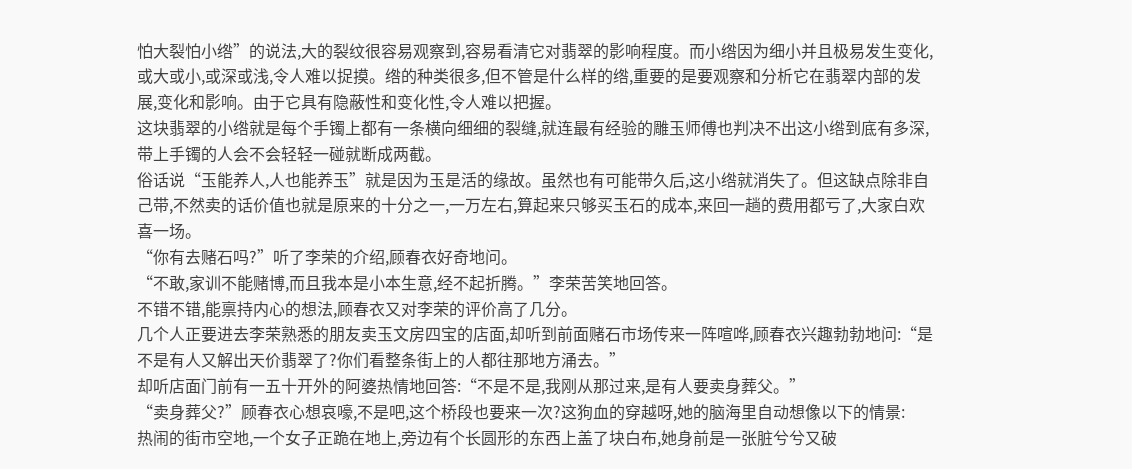怕大裂怕小绺”的说法,大的裂纹很容易观察到,容易看清它对翡翠的影响程度。而小绺因为细小并且极易发生变化,或大或小,或深或浅,令人难以捉摸。绺的种类很多,但不管是什么样的绺,重要的是要观察和分析它在翡翠内部的发展,变化和影响。由于它具有隐蔽性和变化性,令人难以把握。
这块翡翠的小绺就是每个手镯上都有一条横向细细的裂缝,就连最有经验的雕玉师傅也判决不出这小绺到底有多深,带上手镯的人会不会轻轻一碰就断成两截。
俗话说“玉能养人,人也能养玉”就是因为玉是活的缘故。虽然也有可能带久后,这小绺就消失了。但这缺点除非自己带,不然卖的话价值也就是原来的十分之一,一万左右,算起来只够买玉石的成本,来回一趟的费用都亏了,大家白欢喜一场。
“你有去赌石吗?”听了李荣的介绍,顾春衣好奇地问。
“不敢,家训不能赌博,而且我本是小本生意,经不起折腾。”李荣苦笑地回答。
不错不错,能禀持内心的想法,顾春衣又对李荣的评价高了几分。
几个人正要进去李荣熟悉的朋友卖玉文房四宝的店面,却听到前面赌石市场传来一阵喧哗,顾春衣兴趣勃勃地问:“是不是有人又解出天价翡翠了?你们看整条街上的人都往那地方涌去。”
却听店面门前有一五十开外的阿婆热情地回答:“不是不是,我刚从那过来,是有人要卖身葬父。”
“卖身葬父?”顾春衣心想哀嚎,不是吧,这个桥段也要来一次?这狗血的穿越呀,她的脑海里自动想像以下的情景:
热闹的街市空地,一个女子正跪在地上,旁边有个长圆形的东西上盖了块白布,她身前是一张脏兮兮又破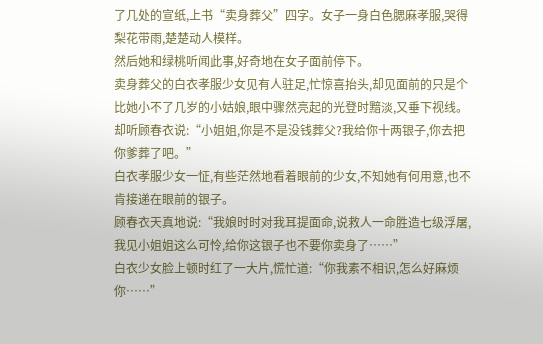了几处的宣纸,上书“卖身葬父”四字。女子一身白色腮麻孝服,哭得梨花带雨,楚楚动人模样。
然后她和绿桃听闻此事,好奇地在女子面前停下。
卖身葬父的白衣孝服少女见有人驻足,忙惊喜抬头,却见面前的只是个比她小不了几岁的小姑娘,眼中骤然亮起的光登时黯淡,又垂下视线。
却听顾春衣说:“小姐姐,你是不是没钱葬父?我给你十两银子,你去把你爹葬了吧。”
白衣孝服少女一怔,有些茫然地看着眼前的少女,不知她有何用意,也不肯接递在眼前的银子。
顾春衣天真地说:“我娘时时对我耳提面命,说救人一命胜造七级浮屠,我见小姐姐这么可怜,给你这银子也不要你卖身了……”
白衣少女脸上顿时红了一大片,慌忙道:“你我素不相识,怎么好麻烦你……”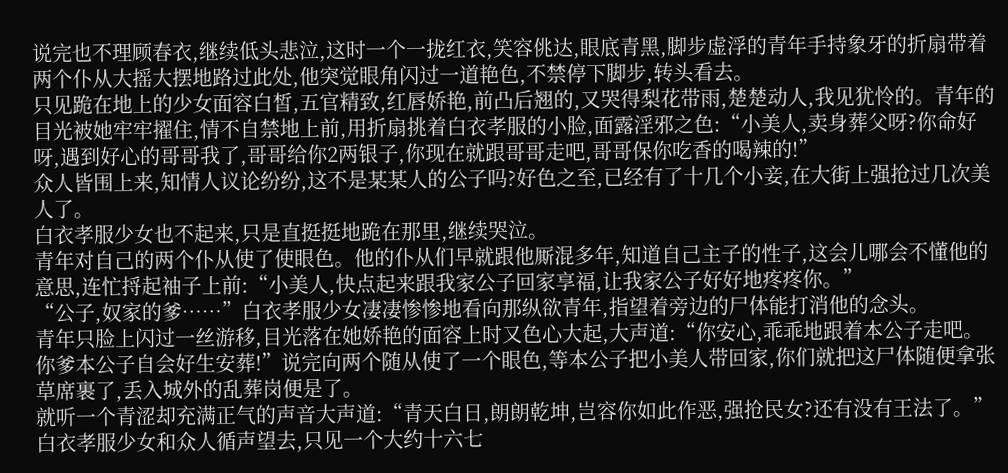说完也不理顾春衣,继续低头悲泣,这时一个一拢红衣,笑容佻达,眼底青黑,脚步虚浮的青年手持象牙的折扇带着两个仆从大摇大摆地路过此处,他突觉眼角闪过一道艳色,不禁停下脚步,转头看去。
只见跪在地上的少女面容白皙,五官精致,红唇娇艳,前凸后翘的,又哭得梨花带雨,楚楚动人,我见犹怜的。青年的目光被她牢牢擢住,情不自禁地上前,用折扇挑着白衣孝服的小脸,面露淫邪之色:“小美人,卖身葬父呀?你命好呀,遇到好心的哥哥我了,哥哥给你2两银子,你现在就跟哥哥走吧,哥哥保你吃香的喝辣的!”
众人皆围上来,知情人议论纷纷,这不是某某人的公子吗?好色之至,已经有了十几个小妾,在大街上强抢过几次美人了。
白衣孝服少女也不起来,只是直挺挺地跪在那里,继续哭泣。
青年对自己的两个仆从使了使眼色。他的仆从们早就跟他厮混多年,知道自己主子的性子,这会儿哪会不懂他的意思,连忙捋起袖子上前:“小美人,快点起来跟我家公子回家享福,让我家公子好好地疼疼你。”
“公子,奴家的爹……”白衣孝服少女凄凄惨惨地看向那纵欲青年,指望着旁边的尸体能打消他的念头。
青年只脸上闪过一丝游移,目光落在她娇艳的面容上时又色心大起,大声道:“你安心,乖乖地跟着本公子走吧。你爹本公子自会好生安葬!”说完向两个随从使了一个眼色,等本公子把小美人带回家,你们就把这尸体随便拿张草席裹了,丢入城外的乱葬岗便是了。
就听一个青涩却充满正气的声音大声道:“青天白日,朗朗乾坤,岂容你如此作恶,强抢民女?还有没有王法了。”白衣孝服少女和众人循声望去,只见一个大约十六七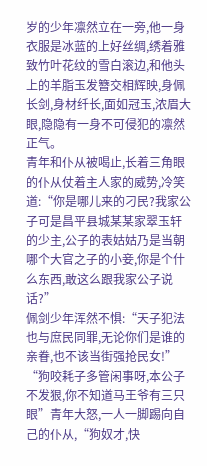岁的少年凛然立在一旁,他一身衣服是冰蓝的上好丝绸,绣着雅致竹叶花纹的雪白滚边,和他头上的羊脂玉发簪交相辉映,身佩长剑,身材纤长,面如冠玉,浓眉大眼,隐隐有一身不可侵犯的凛然正气。
青年和仆从被喝止,长着三角眼的仆从仗着主人家的威势,冷笑道:“你是哪儿来的刁民?我家公子可是昌平县城某某家翠玉轩的少主,公子的表姑姑乃是当朝哪个大官之子的小妾,你是个什么东西,敢这么跟我家公子说话?”
佩剑少年浑然不惧:“天子犯法也与庶民同罪,无论你们是谁的亲眷,也不该当街强抢民女!”
“狗咬耗子多管闲事呀,本公子不发狠,你不知道马王爷有三只眼”青年大怒,一人一脚踢向自己的仆从,“狗奴才,快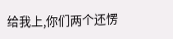给我上,你们两个还愣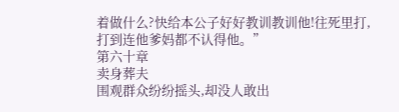着做什么?快给本公子好好教训教训他!往死里打,打到连他爹妈都不认得他。”
第六十章
卖身葬夫
围观群众纷纷摇头,却没人敢出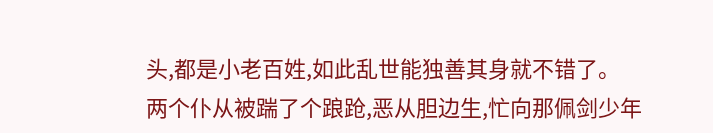头,都是小老百姓,如此乱世能独善其身就不错了。
两个仆从被踹了个踉跄,恶从胆边生,忙向那佩剑少年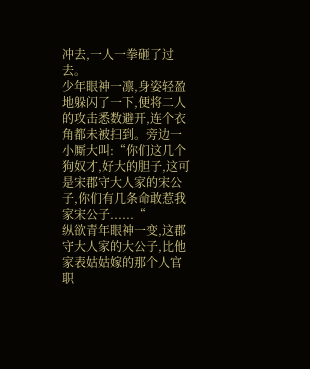冲去,一人一拳砸了过去。
少年眼神一凛,身姿轻盈地躲闪了一下,便将二人的攻击悉数避开,连个衣角都未被扫到。旁边一小厮大叫:“你们这几个狗奴才,好大的胆子,这可是宋郡守大人家的宋公子,你们有几条命敢惹我家宋公子......“
纵欲青年眼神一变,这郡守大人家的大公子,比他家表姑姑嫁的那个人官职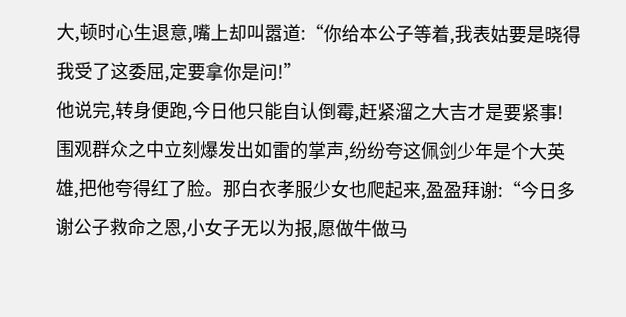大,顿时心生退意,嘴上却叫嚣道:“你给本公子等着,我表姑要是晓得我受了这委屈,定要拿你是问!”
他说完,转身便跑,今日他只能自认倒霉,赶紧溜之大吉才是要紧事!
围观群众之中立刻爆发出如雷的掌声,纷纷夸这佩剑少年是个大英雄,把他夸得红了脸。那白衣孝服少女也爬起来,盈盈拜谢:“今日多谢公子救命之恩,小女子无以为报,愿做牛做马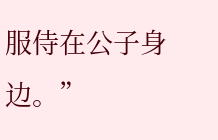服侍在公子身边。”